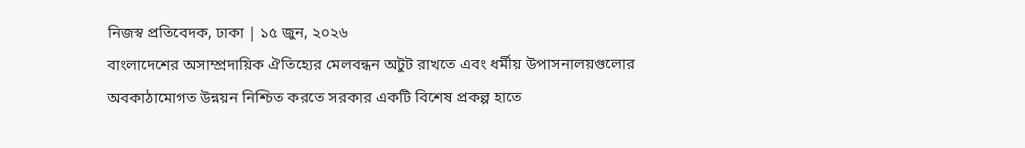নিজস্ব প্রতিবেদক, ঢাকা | ১৫ জুন, ২০২৬
বাংলাদেশের অসাম্প্রদায়িক ঐতিহ্যের মেলবন্ধন অটুট রাখতে এবং ধর্মীয় উপাসনালয়গুলোর অবকাঠামোগত উন্নয়ন নিশ্চিত করতে সরকার একটি বিশেষ প্রকল্প হাতে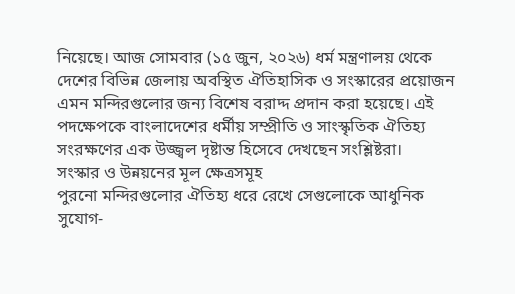নিয়েছে। আজ সোমবার (১৫ জুন, ২০২৬) ধর্ম মন্ত্রণালয় থেকে দেশের বিভিন্ন জেলায় অবস্থিত ঐতিহাসিক ও সংস্কারের প্রয়োজন এমন মন্দিরগুলোর জন্য বিশেষ বরাদ্দ প্রদান করা হয়েছে। এই পদক্ষেপকে বাংলাদেশের ধর্মীয় সম্প্রীতি ও সাংস্কৃতিক ঐতিহ্য সংরক্ষণের এক উজ্জ্বল দৃষ্টান্ত হিসেবে দেখছেন সংশ্লিষ্টরা।
সংস্কার ও উন্নয়নের মূল ক্ষেত্রসমূহ
পুরনো মন্দিরগুলোর ঐতিহ্য ধরে রেখে সেগুলোকে আধুনিক সুযোগ-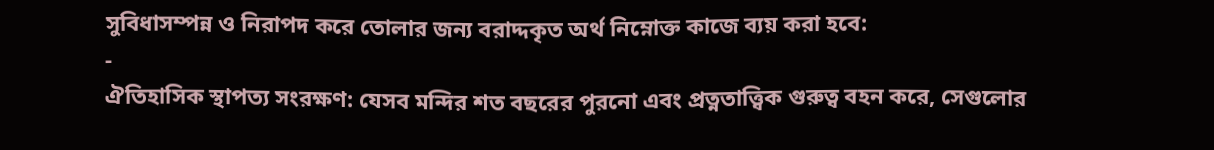সুবিধাসম্পন্ন ও নিরাপদ করে তোলার জন্য বরাদ্দকৃত অর্থ নিম্নোক্ত কাজে ব্যয় করা হবে:
-
ঐতিহাসিক স্থাপত্য সংরক্ষণ: যেসব মন্দির শত বছরের পুরনো এবং প্রত্নতাত্ত্বিক গুরুত্ব বহন করে, সেগুলোর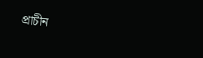প্রাচীন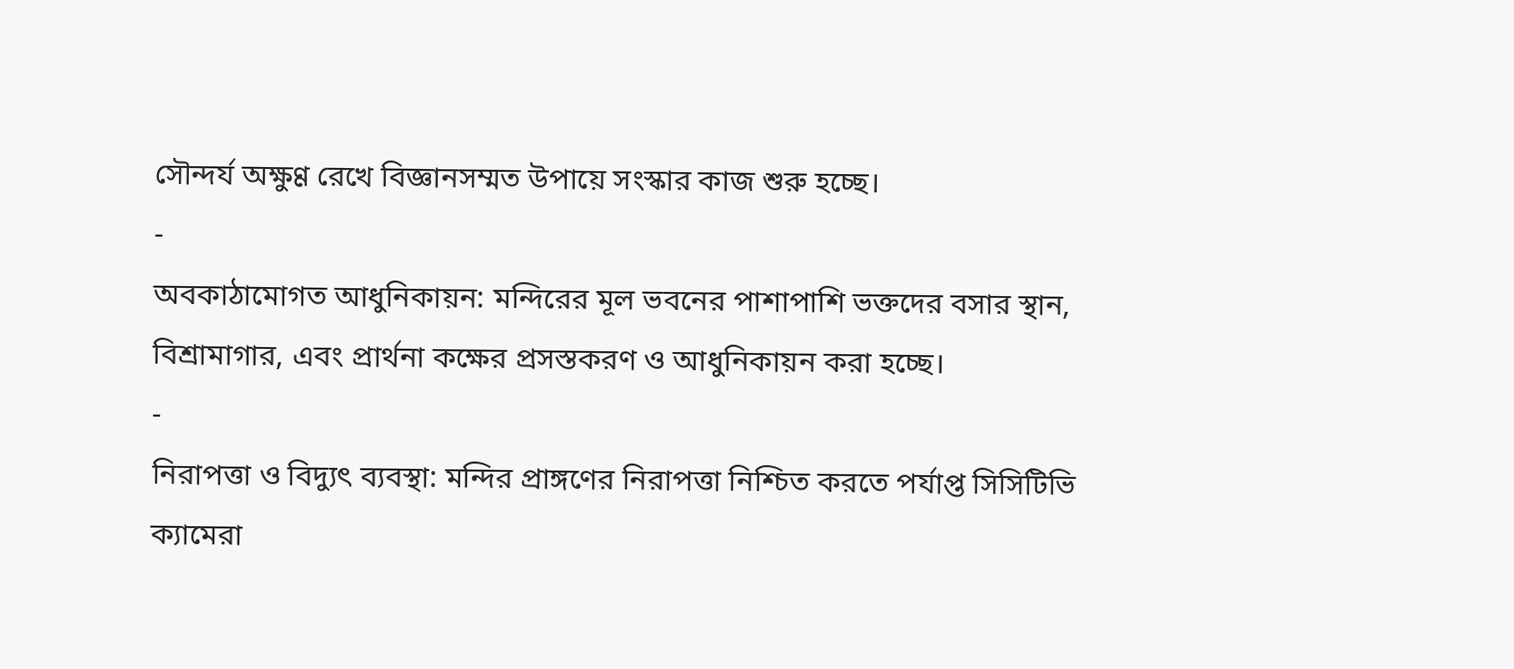সৌন্দর্য অক্ষুণ্ণ রেখে বিজ্ঞানসম্মত উপায়ে সংস্কার কাজ শুরু হচ্ছে।
-
অবকাঠামোগত আধুনিকায়ন: মন্দিরের মূল ভবনের পাশাপাশি ভক্তদের বসার স্থান, বিশ্রামাগার, এবং প্রার্থনা কক্ষের প্রসস্তকরণ ও আধুনিকায়ন করা হচ্ছে।
-
নিরাপত্তা ও বিদ্যুৎ ব্যবস্থা: মন্দির প্রাঙ্গণের নিরাপত্তা নিশ্চিত করতে পর্যাপ্ত সিসিটিভি ক্যামেরা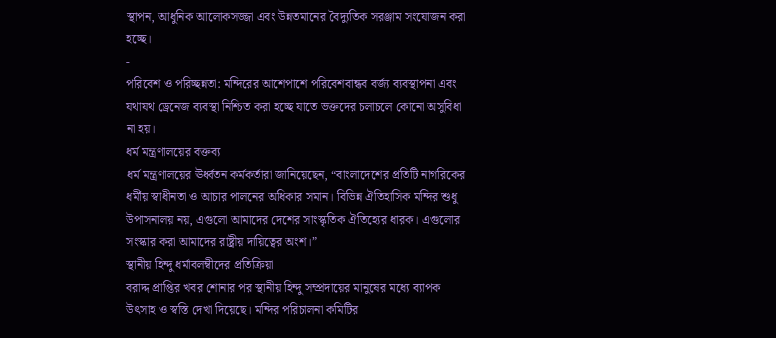স্থাপন, আধুনিক আলোকসজ্জা এবং উন্নতমানের বৈদ্যুতিক সরঞ্জাম সংযোজন করা হচ্ছে।
-
পরিবেশ ও পরিচ্ছন্নতা: মন্দিরের আশেপাশে পরিবেশবান্ধব বর্জ্য ব্যবস্থাপনা এবং যথাযথ ড্রেনেজ ব্যবস্থা নিশ্চিত করা হচ্ছে যাতে ভক্তদের চলাচলে কোনো অসুবিধা না হয়।
ধর্ম মন্ত্রণালয়ের বক্তব্য
ধর্ম মন্ত্রণালয়ের ঊর্ধ্বতন কর্মকর্তারা জানিয়েছেন, “বাংলাদেশের প্রতিটি নাগরিকের ধর্মীয় স্বাধীনতা ও আচার পালনের অধিকার সমান। বিভিন্ন ঐতিহাসিক মন্দির শুধু উপাসনালয় নয়, এগুলো আমাদের দেশের সাংস্কৃতিক ঐতিহ্যের ধারক। এগুলোর সংস্কার করা আমাদের রাষ্ট্রীয় দায়িত্বের অংশ।”
স্থানীয় হিন্দু ধর্মাবলম্বীদের প্রতিক্রিয়া
বরাদ্দ প্রাপ্তির খবর শোনার পর স্থানীয় হিন্দু সম্প্রদায়ের মানুষের মধ্যে ব্যাপক উৎসাহ ও স্বস্তি দেখা দিয়েছে। মন্দির পরিচালনা কমিটির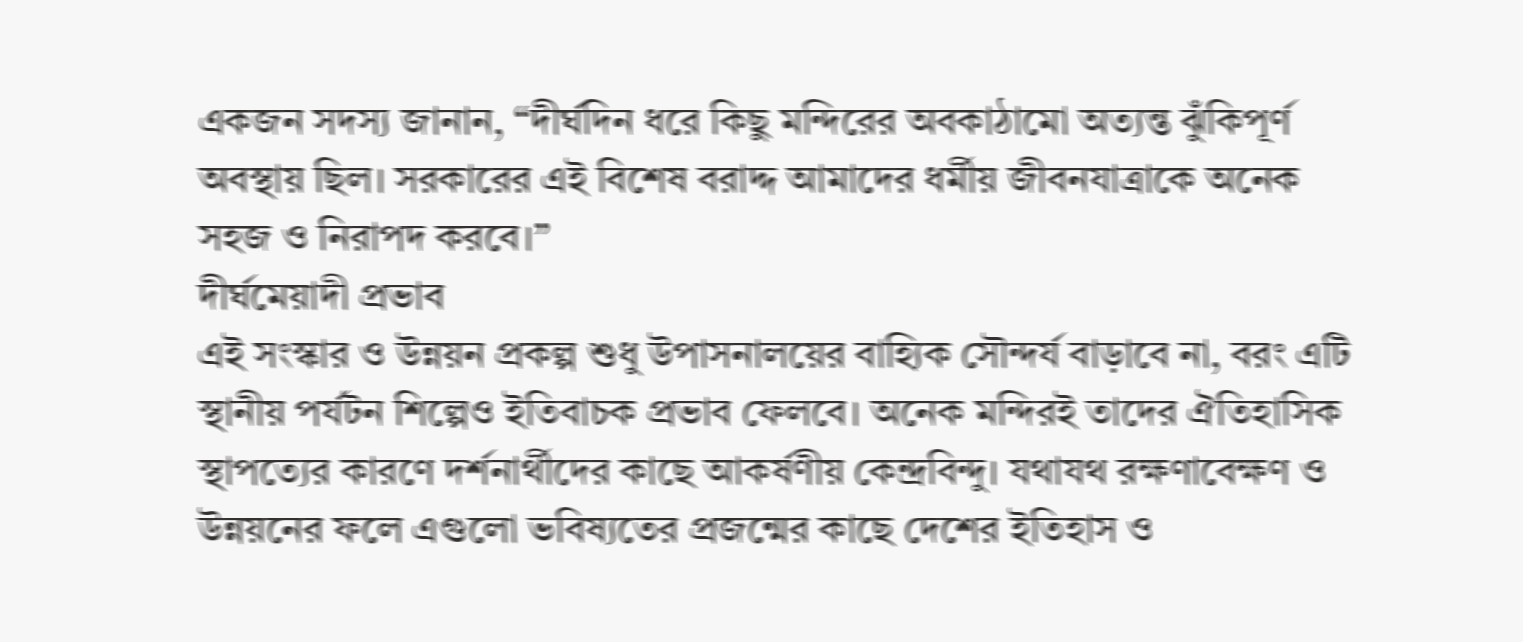একজন সদস্য জানান, “দীর্ঘদিন ধরে কিছু মন্দিরের অবকাঠামো অত্যন্ত ঝুঁকিপূর্ণ অবস্থায় ছিল। সরকারের এই বিশেষ বরাদ্দ আমাদের ধর্মীয় জীবনযাত্রাকে অনেক সহজ ও নিরাপদ করবে।”
দীর্ঘমেয়াদী প্রভাব
এই সংস্কার ও উন্নয়ন প্রকল্প শুধু উপাসনালয়ের বাহ্যিক সৌন্দর্য বাড়াবে না, বরং এটি স্থানীয় পর্যটন শিল্পেও ইতিবাচক প্রভাব ফেলবে। অনেক মন্দিরই তাদের ঐতিহাসিক স্থাপত্যের কারণে দর্শনার্থীদের কাছে আকর্ষণীয় কেন্দ্রবিন্দু। যথাযথ রক্ষণাবেক্ষণ ও উন্নয়নের ফলে এগুলো ভবিষ্যতের প্রজন্মের কাছে দেশের ইতিহাস ও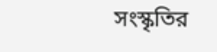সংস্কৃতির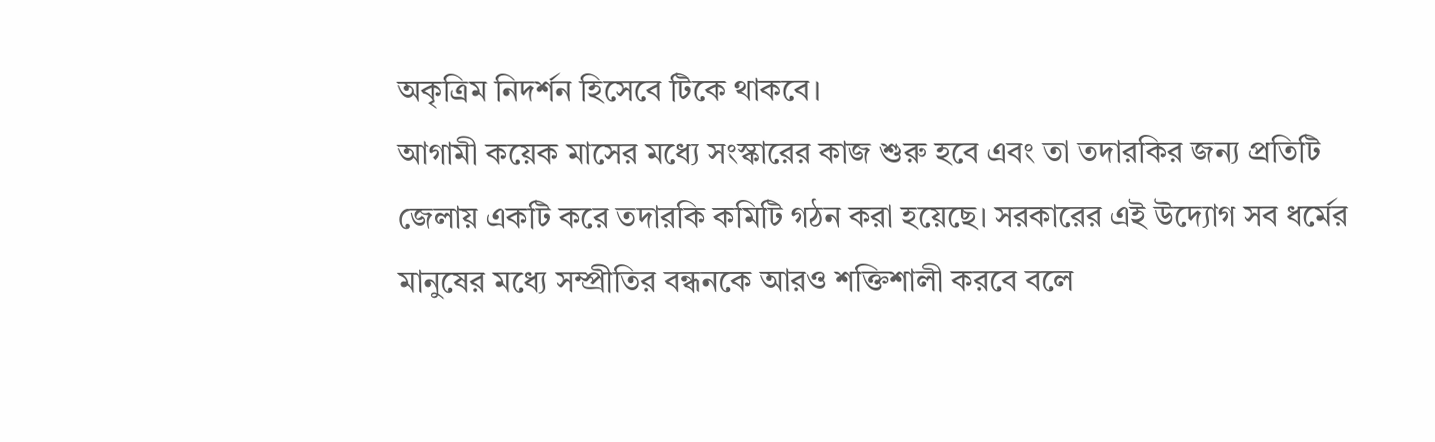অকৃত্রিম নিদর্শন হিসেবে টিকে থাকবে।
আগামী কয়েক মাসের মধ্যে সংস্কারের কাজ শুরু হবে এবং তা তদারকির জন্য প্রতিটি জেলায় একটি করে তদারকি কমিটি গঠন করা হয়েছে। সরকারের এই উদ্যোগ সব ধর্মের মানুষের মধ্যে সম্প্রীতির বন্ধনকে আরও শক্তিশালী করবে বলে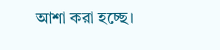আশা করা হচ্ছে।